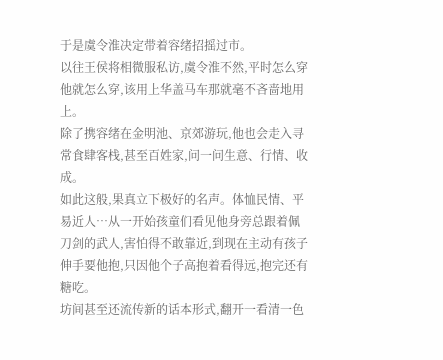于是虞令淮决定带着容绪招摇过市。
以往王侯将相微服私访,虞令淮不然,平时怎么穿他就怎么穿,该用上华盖马车那就毫不吝啬地用上。
除了携容绪在金明池、京郊游玩,他也会走入寻常食肆客栈,甚至百姓家,问一问生意、行情、收成。
如此这般,果真立下极好的名声。体恤民情、平易近人…从一开始孩童们看见他身旁总跟着佩刀剑的武人,害怕得不敢靠近,到现在主动有孩子伸手要他抱,只因他个子高抱着看得远,抱完还有糖吃。
坊间甚至还流传新的话本形式,翻开一看清一色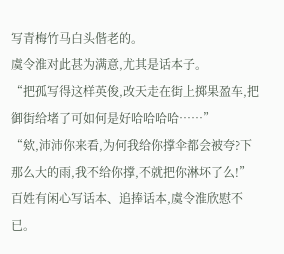写青梅竹马白头偕老的。
虞令淮对此甚为满意,尤其是话本子。
“把孤写得这样英俊,改天走在街上掷果盈车,把御街给堵了可如何是好哈哈哈哈……”
“欸,沛沛你来看,为何我给你撑伞都会被夸?下那么大的雨,我不给你撑,不就把你淋坏了么!”
百姓有闲心写话本、追捧话本,虞令淮欣慰不已。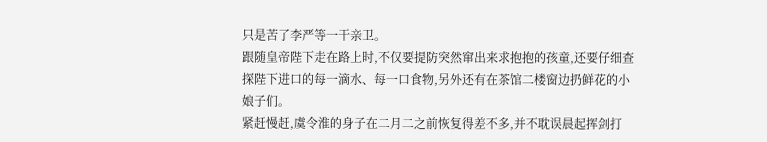只是苦了李严等一干亲卫。
跟随皇帝陛下走在路上时,不仅要提防突然窜出来求抱抱的孩童,还要仔细查探陛下进口的每一滴水、每一口食物,另外还有在茶馆二楼窗边扔鲜花的小娘子们。
紧赶慢赶,虞令淮的身子在二月二之前恢复得差不多,并不耽误晨起挥剑打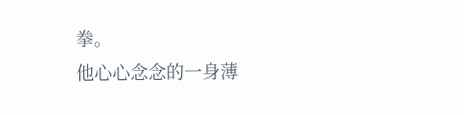拳。
他心心念念的一身薄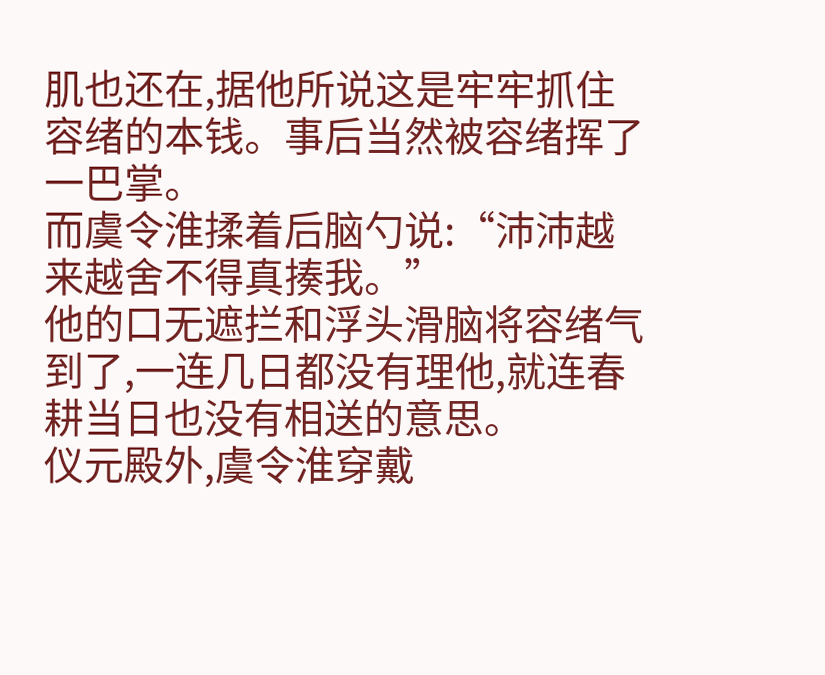肌也还在,据他所说这是牢牢抓住容绪的本钱。事后当然被容绪挥了一巴掌。
而虞令淮揉着后脑勺说:“沛沛越来越舍不得真揍我。”
他的口无遮拦和浮头滑脑将容绪气到了,一连几日都没有理他,就连春耕当日也没有相送的意思。
仪元殿外,虞令淮穿戴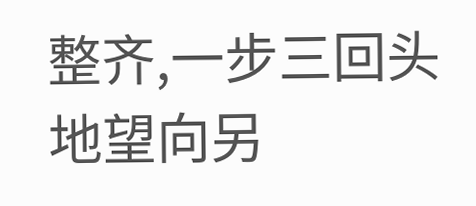整齐,一步三回头地望向另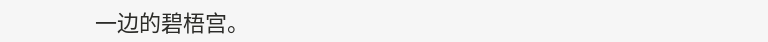一边的碧梧宫。